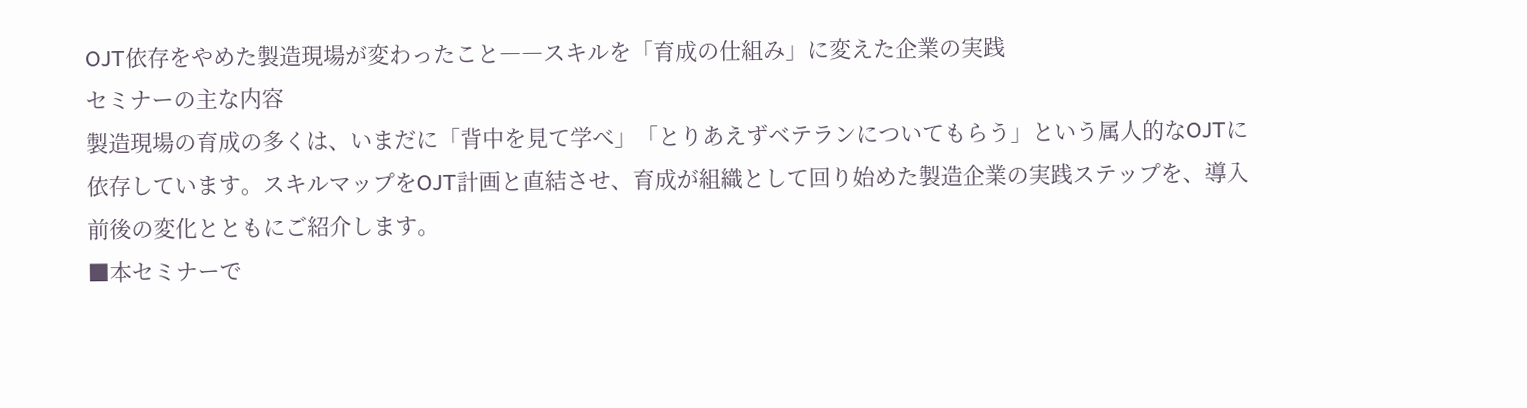OJT依存をやめた製造現場が変わったこと――スキルを「育成の仕組み」に変えた企業の実践
セミナーの主な内容
製造現場の育成の多くは、いまだに「背中を見て学べ」「とりあえずベテランについてもらう」という属人的なOJTに依存しています。スキルマップをOJT計画と直結させ、育成が組織として回り始めた製造企業の実践ステップを、導入前後の変化とともにご紹介します。
■本セミナーで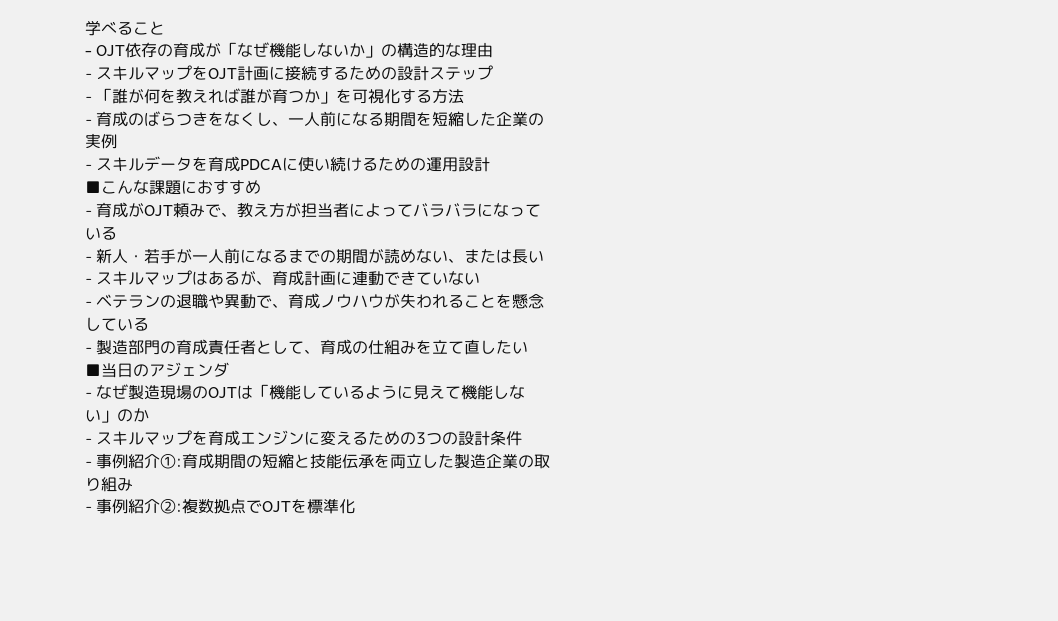学べること
- OJT依存の育成が「なぜ機能しないか」の構造的な理由
- スキルマップをOJT計画に接続するための設計ステップ
- 「誰が何を教えれば誰が育つか」を可視化する方法
- 育成のばらつきをなくし、一人前になる期間を短縮した企業の実例
- スキルデータを育成PDCAに使い続けるための運用設計
■こんな課題におすすめ
- 育成がOJT頼みで、教え方が担当者によってバラバラになっている
- 新人・若手が一人前になるまでの期間が読めない、または長い
- スキルマップはあるが、育成計画に連動できていない
- ベテランの退職や異動で、育成ノウハウが失われることを懸念している
- 製造部門の育成責任者として、育成の仕組みを立て直したい
■当日のアジェンダ
- なぜ製造現場のOJTは「機能しているように見えて機能しない」のか
- スキルマップを育成エンジンに変えるための3つの設計条件
- 事例紹介①:育成期間の短縮と技能伝承を両立した製造企業の取り組み
- 事例紹介②:複数拠点でOJTを標準化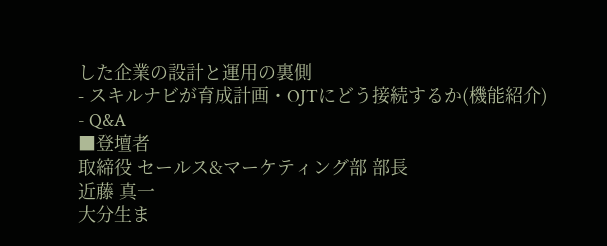した企業の設計と運用の裏側
- スキルナビが育成計画・OJTにどう接続するか(機能紹介)
- Q&A
■登壇者
取締役 セールス&マーケティング部 部長
近藤 真一
大分生ま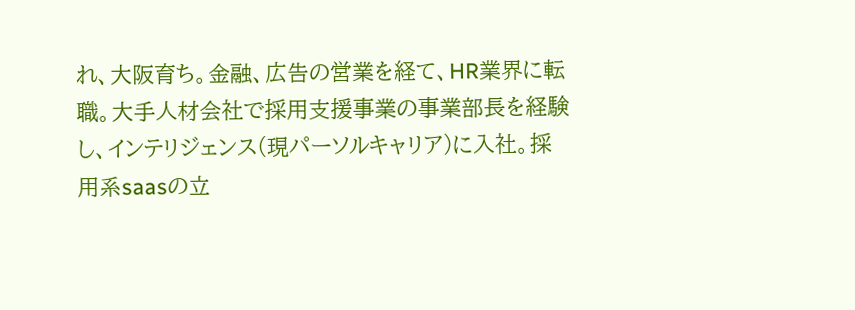れ、大阪育ち。金融、広告の営業を経て、HR業界に転職。大手人材会社で採用支援事業の事業部長を経験し、インテリジェンス(現パーソルキャリア)に入社。採用系saasの立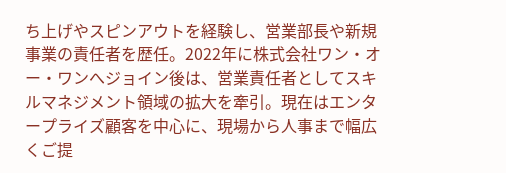ち上げやスピンアウトを経験し、営業部長や新規事業の責任者を歴任。2022年に株式会社ワン・オー・ワンへジョイン後は、営業責任者としてスキルマネジメント領域の拡大を牽引。現在はエンタープライズ顧客を中心に、現場から人事まで幅広くご提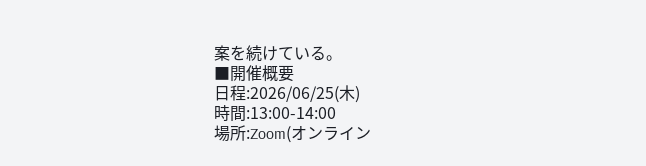案を続けている。
■開催概要
日程:2026/06/25(木)
時間:13:00-14:00
場所:Zoom(オンライン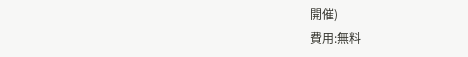開催)
費用:無料